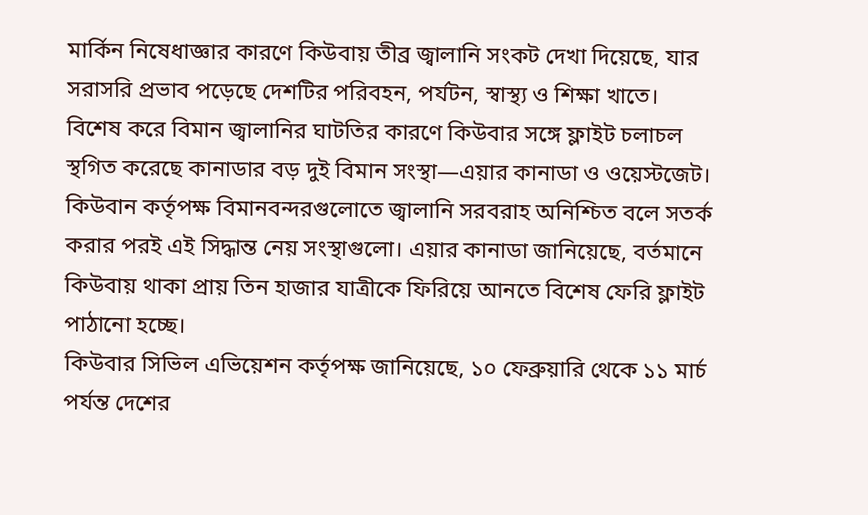মার্কিন নিষেধাজ্ঞার কারণে কিউবায় তীব্র জ্বালানি সংকট দেখা দিয়েছে, যার সরাসরি প্রভাব পড়েছে দেশটির পরিবহন, পর্যটন, স্বাস্থ্য ও শিক্ষা খাতে। বিশেষ করে বিমান জ্বালানির ঘাটতির কারণে কিউবার সঙ্গে ফ্লাইট চলাচল স্থগিত করেছে কানাডার বড় দুই বিমান সংস্থা—এয়ার কানাডা ও ওয়েস্টজেট।
কিউবান কর্তৃপক্ষ বিমানবন্দরগুলোতে জ্বালানি সরবরাহ অনিশ্চিত বলে সতর্ক করার পরই এই সিদ্ধান্ত নেয় সংস্থাগুলো। এয়ার কানাডা জানিয়েছে, বর্তমানে কিউবায় থাকা প্রায় তিন হাজার যাত্রীকে ফিরিয়ে আনতে বিশেষ ফেরি ফ্লাইট পাঠানো হচ্ছে।
কিউবার সিভিল এভিয়েশন কর্তৃপক্ষ জানিয়েছে, ১০ ফেব্রুয়ারি থেকে ১১ মার্চ পর্যন্ত দেশের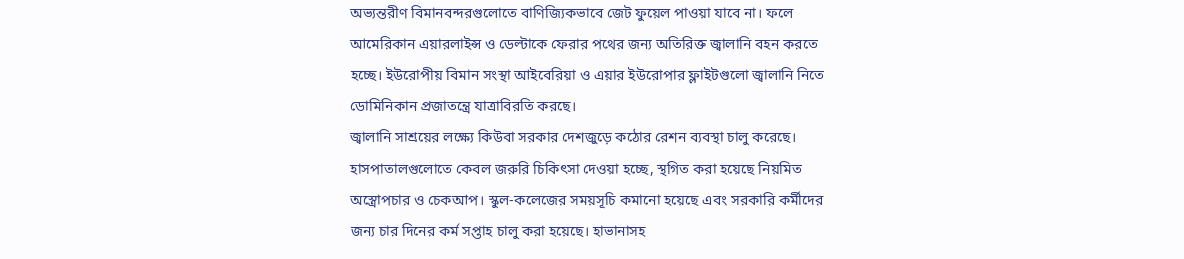অভ্যন্তরীণ বিমানবন্দরগুলোতে বাণিজ্যিকভাবে জেট ফুয়েল পাওয়া যাবে না। ফলে আমেরিকান এয়ারলাইন্স ও ডেল্টাকে ফেরার পথের জন্য অতিরিক্ত জ্বালানি বহন করতে হচ্ছে। ইউরোপীয় বিমান সংস্থা আইবেরিয়া ও এয়ার ইউরোপার ফ্লাইটগুলো জ্বালানি নিতে ডোমিনিকান প্রজাতন্ত্রে যাত্রাবিরতি করছে।
জ্বালানি সাশ্রয়ের লক্ষ্যে কিউবা সরকার দেশজুড়ে কঠোর রেশন ব্যবস্থা চালু করেছে। হাসপাতালগুলোতে কেবল জরুরি চিকিৎসা দেওয়া হচ্ছে, স্থগিত করা হয়েছে নিয়মিত অস্ত্রোপচার ও চেকআপ। স্কুল-কলেজের সময়সূচি কমানো হয়েছে এবং সরকারি কর্মীদের জন্য চার দিনের কর্ম সপ্তাহ চালু করা হয়েছে। হাভানাসহ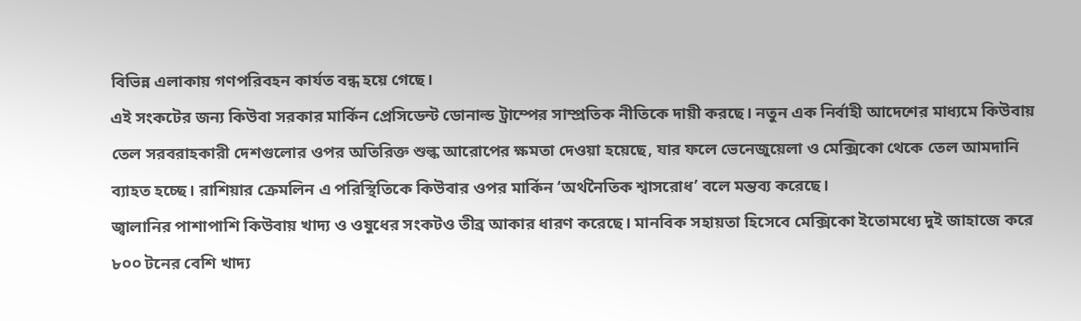বিভিন্ন এলাকায় গণপরিবহন কার্যত বন্ধ হয়ে গেছে।
এই সংকটের জন্য কিউবা সরকার মার্কিন প্রেসিডেন্ট ডোনাল্ড ট্রাম্পের সাম্প্রতিক নীতিকে দায়ী করছে। নতুন এক নির্বাহী আদেশের মাধ্যমে কিউবায় তেল সরবরাহকারী দেশগুলোর ওপর অতিরিক্ত শুল্ক আরোপের ক্ষমতা দেওয়া হয়েছে, যার ফলে ভেনেজুয়েলা ও মেক্সিকো থেকে তেল আমদানি ব্যাহত হচ্ছে। রাশিয়ার ক্রেমলিন এ পরিস্থিতিকে কিউবার ওপর মার্কিন ‘অর্থনৈতিক শ্বাসরোধ’ বলে মন্তব্য করেছে।
জ্বালানির পাশাপাশি কিউবায় খাদ্য ও ওষুধের সংকটও তীব্র আকার ধারণ করেছে। মানবিক সহায়তা হিসেবে মেক্সিকো ইতোমধ্যে দুই জাহাজে করে ৮০০ টনের বেশি খাদ্য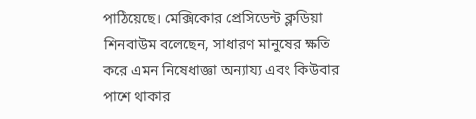পাঠিয়েছে। মেক্সিকোর প্রেসিডেন্ট ক্লডিয়া শিনবাউম বলেছেন, সাধারণ মানুষের ক্ষতি করে এমন নিষেধাজ্ঞা অন্যায্য এবং কিউবার পাশে থাকার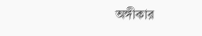অঙ্গীকার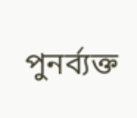পুনর্ব্যক্ত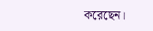করেছেন।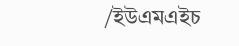/ইউএমএইচ